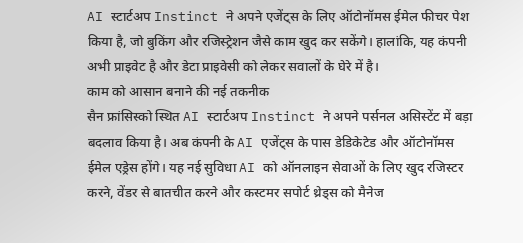AI स्टार्टअप Instinct ने अपने एजेंट्स के लिए ऑटोनॉमस ईमेल फीचर पेश किया है, जो बुकिंग और रजिस्ट्रेशन जैसे काम खुद कर सकेंगे। हालांकि, यह कंपनी अभी प्राइवेट है और डेटा प्राइवेसी को लेकर सवालों के घेरे में है।
काम को आसान बनाने की नई तकनीक
सैन फ्रांसिस्को स्थित AI स्टार्टअप Instinct ने अपने पर्सनल असिस्टेंट में बड़ा बदलाव किया है। अब कंपनी के AI एजेंट्स के पास डेडिकेटेड और ऑटोनॉमस ईमेल एड्रेस होंगे। यह नई सुविधा AI को ऑनलाइन सेवाओं के लिए खुद रजिस्टर करने, वेंडर से बातचीत करने और कस्टमर सपोर्ट थ्रेड्स को मैनेज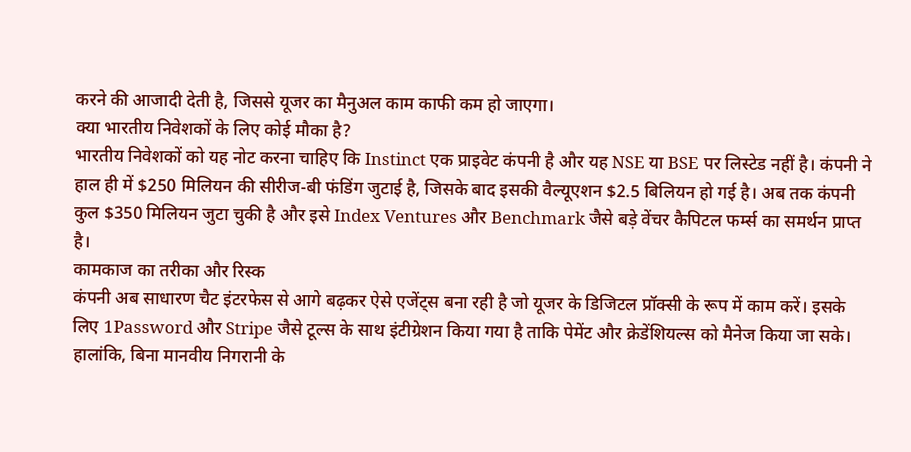करने की आजादी देती है, जिससे यूजर का मैनुअल काम काफी कम हो जाएगा।
क्या भारतीय निवेशकों के लिए कोई मौका है?
भारतीय निवेशकों को यह नोट करना चाहिए कि Instinct एक प्राइवेट कंपनी है और यह NSE या BSE पर लिस्टेड नहीं है। कंपनी ने हाल ही में $250 मिलियन की सीरीज-बी फंडिंग जुटाई है, जिसके बाद इसकी वैल्यूएशन $2.5 बिलियन हो गई है। अब तक कंपनी कुल $350 मिलियन जुटा चुकी है और इसे Index Ventures और Benchmark जैसे बड़े वेंचर कैपिटल फर्म्स का समर्थन प्राप्त है।
कामकाज का तरीका और रिस्क
कंपनी अब साधारण चैट इंटरफेस से आगे बढ़कर ऐसे एजेंट्स बना रही है जो यूजर के डिजिटल प्रॉक्सी के रूप में काम करें। इसके लिए 1Password और Stripe जैसे टूल्स के साथ इंटीग्रेशन किया गया है ताकि पेमेंट और क्रेडेंशियल्स को मैनेज किया जा सके।
हालांकि, बिना मानवीय निगरानी के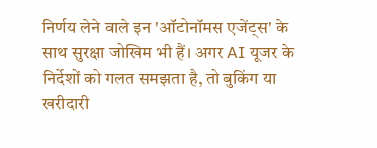निर्णय लेने वाले इन 'ऑटोनॉमस एजेंट्स' के साथ सुरक्षा जोखिम भी हैं। अगर AI यूजर के निर्देशों को गलत समझता है, तो बुकिंग या खरीदारी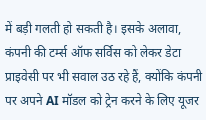में बड़ी गलती हो सकती है। इसके अलावा, कंपनी की टर्म्स ऑफ सर्विस को लेकर डेटा प्राइवेसी पर भी सवाल उठ रहे हैं, क्योंकि कंपनी पर अपने AI मॉडल को ट्रेन करने के लिए यूजर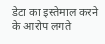डेटा का इस्तेमाल करने के आरोप लगते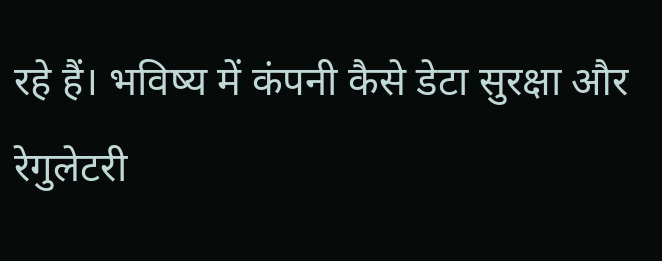रहे हैं। भविष्य में कंपनी कैसे डेटा सुरक्षा और रेगुलेटरी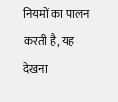नियमों का पालन करती है, यह देखना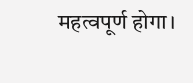महत्वपूर्ण होगा।